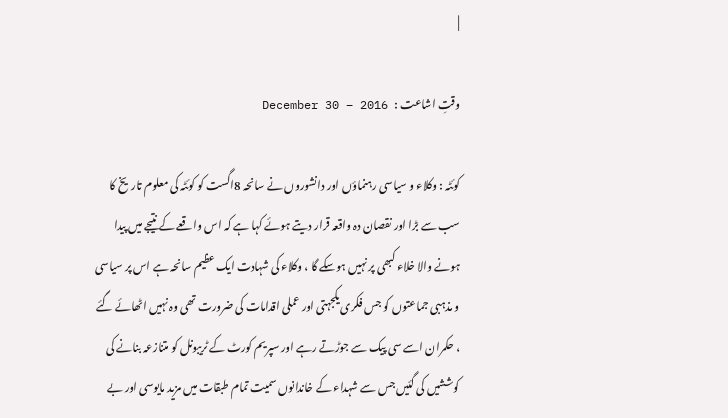|

وقتِ اشاعت :   December 30 – 2016

کوئٹہ : وکلاء و سیاسی رہنماؤں اور دانشوروں نے سانحہ 8اگست کو کوئٹہ کی معلوم تاریخ کا سب سے بڑا اور نقصان دہ واقعہ قرار دیتے ہوئے کہا ہے کہ اس واقعے کے نتیجے میں پیدا ہونے والا خلاء کبھی پر نہیں ہوسکے گا ، وکلاء کی شہادت ایک عظیم سانحہ ہے اس پر سیاسی و مذہبی جماعتوں کو جس فکری یکجہتی اور عملی اقدامات کی ضرورت تھی وہ نہیں اٹھائے گئے ، حکمران اسے سی پیک سے جوڑتے رہے اور سپریم کورٹ کے ٹریبونل کو متنازعہ بنانے کی کوششیں کی گئیں جس سے شہداء کے خاندانوں سمیت تمام طبقات میں مزید مایوسی اور بے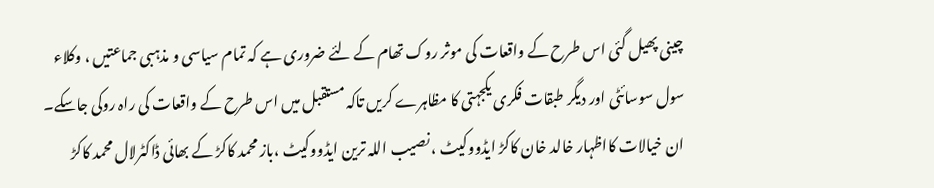چینی پھیل گئی اس طرح کے واقعات کی موثر روک تھام کے لئے ضروری ہے کہ تمام سیاسی و مذہبی جماعتیں ، وکلاء سول سوسائٹی اور دیگر طبقات فکری یکجہتی کا مظاہرے کریں تاکہ مستقبل میں اس طرح کے واقعات کی راہ روکی جاسکے۔ ان خیالات کااظہار خالد خان کاکڑ ایڈووکیٹ ، نصیب اللہ ترین ایڈووکیٹ ،باز محمد کاکڑ کے بھائی ڈاکٹرلال محمد کاکڑ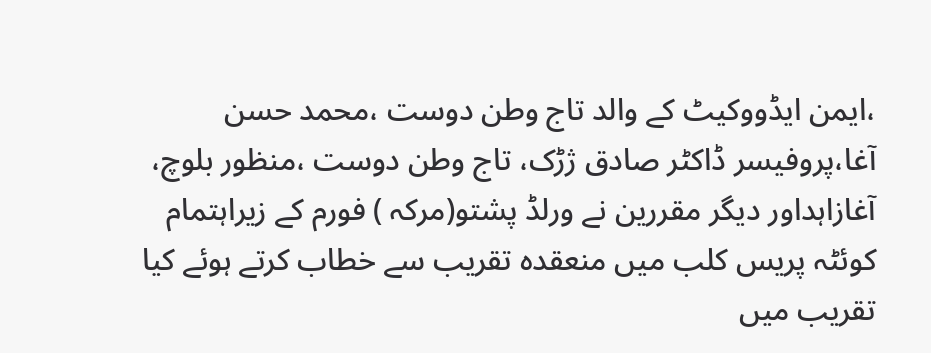،ایمن ایڈووکیٹ کے والد تاج وطن دوست ،محمد حسن آغا،پروفیسر ڈاکٹر صادق ژڑک، تاج وطن دوست ،منظور بلوچ، آغازاہداور دیگر مقررین نے ورلڈ پشتو(مرکہ ) فورم کے زیراہتمام کوئٹہ پریس کلب میں منعقدہ تقریب سے خطاب کرتے ہوئے کیا تقریب میں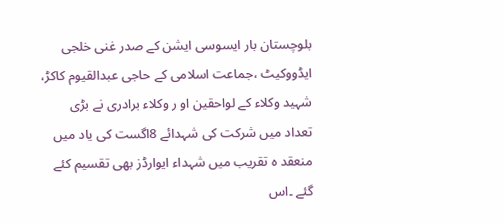بلوچستان بار ایسوسی ایشن کے صدر غنی خلجی ایڈووکیٹ ،جماعت اسلامی کے حاجی عبدالقیوم کاکڑ، شہید وکلاء کے لواحقین او ر وکلاء برادری نے بڑی تعداد میں شرکت کی شہدائے 8اگست کی یاد میں منعقد ہ تقریب میں شہداء ایوارڈز بھی تقسیم کئے گئے ۔اس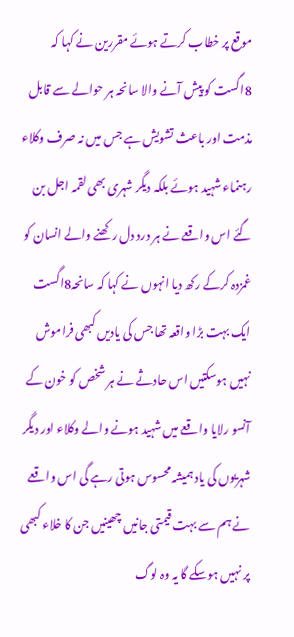موقع پر خطاب کرتے ہوئے مقررین نے کہا کہ 8اگست کو پیش آنے والا سانحہ ہر حوالے سے قابل مذمت اور باعث تشویش ہے جس میں نہ صرف وکلاء رہنماء شہید ہوئے بلکہ دیگر شہری بھی لقمہ اجل بن گئے اس واقعے نے ہر درد دل رکھنے والے انسان کو غمزدہ کرکے رکھ دیا انہوں نے کہا کہ سانحہ8اگست ایک بہت بڑا واقعہ تھا جس کی یادیں کبھی فراموش نہیں ہوسکتیں اس حادثے نے ہر شخص کو خون کے آنسو رلایا واقعے میں شہید ہونے والے وکلاء اور دیگر شہریوں کی یاد ہمیشہ محسوس ہوتی رہے گی اس واقعے نے ہم سے بہت قیمتی جانیں چھینیں جن کا خلاء کبھی پر نہیں ہوسکے گا یہ وہ لوگ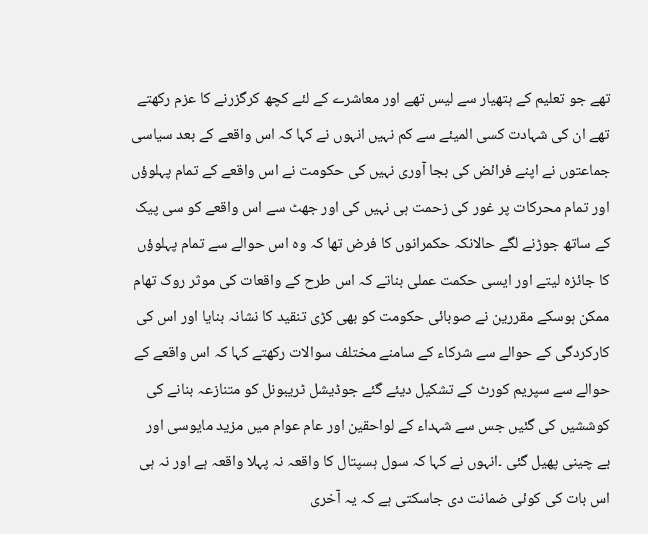تھے جو تعلیم کے ہتھیار سے لیس تھے اور معاشرے کے لئے کچھ کرگزرنے کا عزم رکھتے تھے ان کی شہادت کسی المیئے سے کم نہیں انہوں نے کہا کہ اس واقعے کے بعد سیاسی جماعتوں نے اپنے فرائض کی بجا آوری نہیں کی حکومت نے اس واقعے کے تمام پہلوؤں اور تمام محرکات پر غور کی زحمت ہی نہیں کی اور جھٹ سے اس واقعے کو سی پیک کے ساتھ جوڑنے لگے حالانکہ حکمرانوں کا فرض تھا کہ وہ اس حوالے سے تمام پہلوؤں کا جائزہ لیتے اور ایسی حکمت عملی بناتے کہ اس طرح کے واقعات کی موثر روک تھام ممکن ہوسکے مقررین نے صوبائی حکومت کو بھی کڑی تنقید کا نشانہ بنایا اور اس کی کارکردگی کے حوالے سے شرکاء کے سامنے مختلف سوالات رکھتے کہا کہ اس واقعے کے حوالے سے سپریم کورٹ کے تشکیل دیئے گئے جوڈیشل ٹریبونل کو متنازعہ بنانے کی کوششیں کی گئیں جس سے شہداء کے لواحقین اور عام عوام میں مزید مایوسی اور بے چینی پھیل گئی ۔انہوں نے کہا کہ سول ہسپتال کا واقعہ نہ پہلا واقعہ ہے اور نہ ہی اس بات کی کوئی ضمانت دی جاسکتی ہے کہ یہ آخری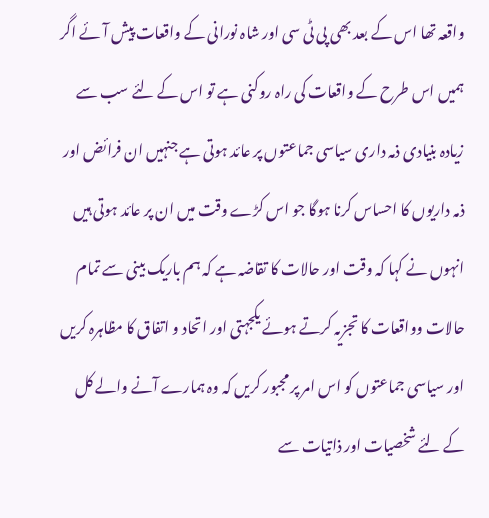واقعہ تھا اس کے بعد بھی پی ٹی سی اور شاہ نورانی کے واقعات پیش آئے اگر ہمیں اس طرح کے واقعات کی راہ روکنی ہے تو اس کے لئے سب سے زیادہ بنیادی ذمہ داری سیاسی جماعتوں پر عائد ہوتی ہے جنہیں ان فرائض اور ذمہ داریوں کا احساس کرنا ہوگا جو اس کڑے وقت میں ان پر عائد ہوتی ہیں انہوں نے کہا کہ وقت اور حالات کا تقاضہ ہے کہ ہم باریک بینی سے تمام حالات وواقعات کا تجزیہ کرتے ہوئے یکجہتی اور اتحاد و اتفاق کا مظاہرہ کریں اور سیاسی جماعتوں کو اس امر پر مجبور کریں کہ وہ ہمارے آنے والے کل کے لئے شخصیات اور ذاتیات سے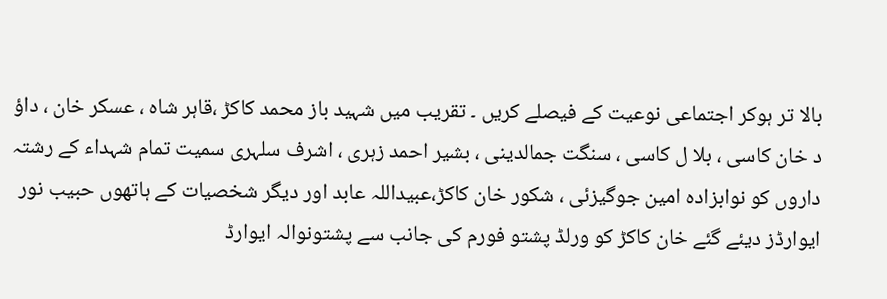بالا تر ہوکر اجتماعی نوعیت کے فیصلے کریں ۔ تقریب میں شہید باز محمد کاکڑ ،قاہر شاہ ، عسکر خان ، داؤ د خان کاسی ، بلا ل کاسی ، سنگت جمالدینی ، بشیر احمد زہری ، اشرف سلہری سمیت تمام شہداء کے رشتہ داروں کو نوابزادہ امین جوگیزئی ، شکور خان کاکڑ،عبیداللہ عابد اور دیگر شخصیات کے ہاتھوں حبیب نور ایوارڈز دیئے گئے خان کاکڑ کو ورلڈ پشتو فورم کی جانب سے پشتونوالہ ایوارڈ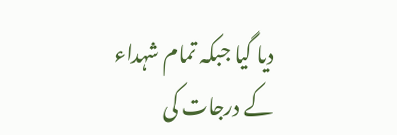دیا گیا جبکہ تمام شہداء کے درجات کی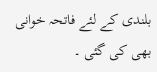بلندی کے لئے فاتحہ خوانی بھی کی گئی ۔